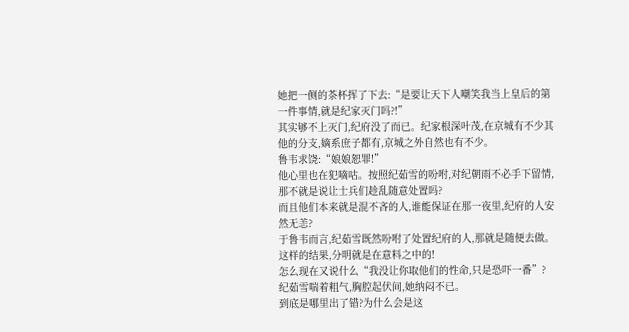她把一侧的茶杯挥了下去:“是要让天下人嘲笑我当上皇后的第一件事情,就是纪家灭门吗?!”
其实够不上灭门,纪府没了而已。纪家根深叶茂,在京城有不少其他的分支,嫡系庶子都有,京城之外自然也有不少。
鲁韦求饶:“娘娘恕罪!”
他心里也在犯嘀咕。按照纪茹雪的吩咐,对纪朝雨不必手下留情,那不就是说让士兵们趁乱随意处置吗?
而且他们本来就是混不吝的人,谁能保证在那一夜里,纪府的人安然无恙?
于鲁韦而言,纪茹雪既然吩咐了处置纪府的人,那就是随便去做。
这样的结果,分明就是在意料之中的!
怎么现在又说什么“我没让你取他们的性命,只是恐吓一番”?
纪茹雪喘着粗气,胸腔起伏间,她纳闷不已。
到底是哪里出了错?为什么会是这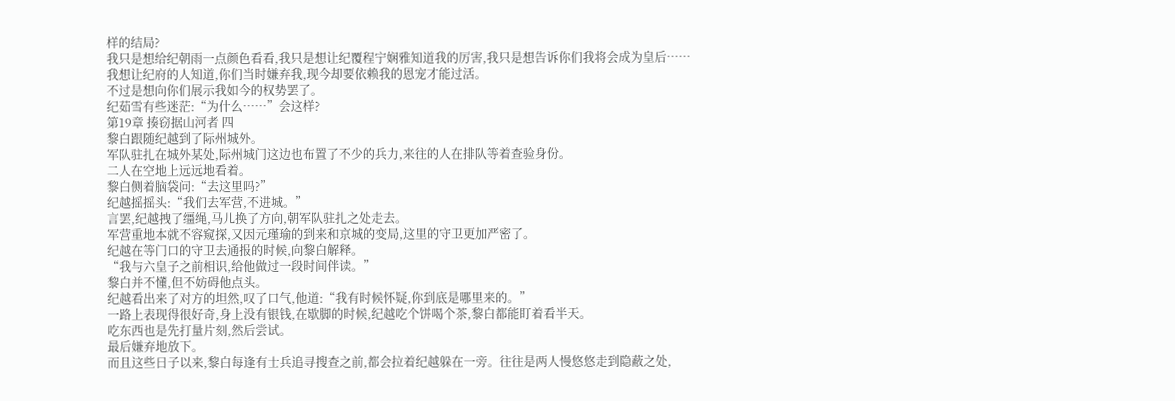样的结局?
我只是想给纪朝雨一点颜色看看,我只是想让纪覆程宁娴雅知道我的厉害,我只是想告诉你们我将会成为皇后……
我想让纪府的人知道,你们当时嫌弃我,现今却要依赖我的恩宠才能过活。
不过是想向你们展示我如今的权势罢了。
纪茹雪有些迷茫:“为什么……”会这样?
第19章 揍窃据山河者 四
黎白跟随纪越到了际州城外。
军队驻扎在城外某处,际州城门这边也布置了不少的兵力,来往的人在排队等着查验身份。
二人在空地上远远地看着。
黎白侧着脑袋问:“去这里吗?”
纪越摇摇头:“我们去军营,不进城。”
言罢,纪越拽了缰绳,马儿换了方向,朝军队驻扎之处走去。
军营重地本就不容窥探,又因元瑾瑜的到来和京城的变局,这里的守卫更加严密了。
纪越在等门口的守卫去通报的时候,向黎白解释。
“我与六皇子之前相识,给他做过一段时间伴读。”
黎白并不懂,但不妨碍他点头。
纪越看出来了对方的坦然,叹了口气,他道:“我有时候怀疑,你到底是哪里来的。”
一路上表现得很好奇,身上没有银钱,在歇脚的时候,纪越吃个饼喝个茶,黎白都能盯着看半天。
吃东西也是先打量片刻,然后尝试。
最后嫌弃地放下。
而且这些日子以来,黎白每逢有士兵追寻搜查之前,都会拉着纪越躲在一旁。往往是两人慢悠悠走到隐蔽之处,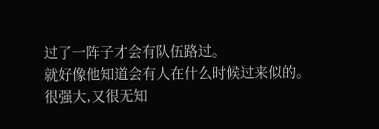过了一阵子才会有队伍路过。
就好像他知道会有人在什么时候过来似的。
很强大,又很无知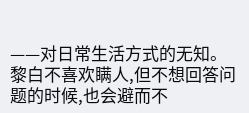——对日常生活方式的无知。
黎白不喜欢瞒人,但不想回答问题的时候,也会避而不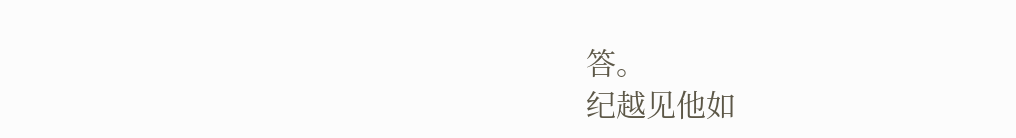答。
纪越见他如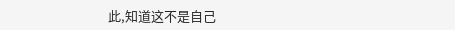此,知道这不是自己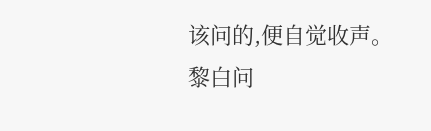该问的,便自觉收声。
黎白问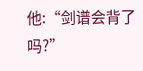他:“剑谱会背了吗?”